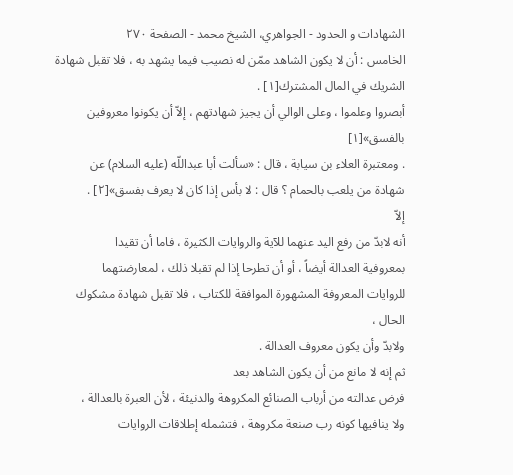الشهادات و الحدود - الجواهري، الشيخ محمد - الصفحة ٢٧٠
الخامس : أن لا يكون الشاهد ممّن له نصيب فيما يشهد به ، فلا تقبل شهادة الشريك في المال المشترك[١] .
أبصروا وعلموا ، وعلى الوالي أن يجيز شهادتهم ، إلاّ أن يكونوا معروفين بالفسق»[١]
. ومعتبرة العلاء بن سيابة ، قال : «سألت أبا عبداللّه (عليه السلام) عن
شهادة من يلعب بالحمام ؟ قال : لا بأس إذا كان لا يعرف بفسق»[٢] .
إلاّ
أنه لابدّ من رفع اليد عنهما للآية والروايات الكثيرة ، فاما أن تقيدا
بمعروفية العدالة أيضاً ، أو أن تطرحا إذا لم تقبلا ذلك ، لمعارضتهما
للروايات المعروفة المشهورة الموافقة للكتاب ، فلا تقبل شهادة مشكوك الحال ،
ولابدّ وأن يكون معروف العدالة .
ثم إنه لا مانع من أن يكون الشاهد بعد
فرض عدالته من أرباب الصنائع المكروهة والدنيئة ، لأن العبرة بالعدالة ،
ولا ينافيها كونه رب صنعة مكروهة ، فتشمله إطلاقات الروايات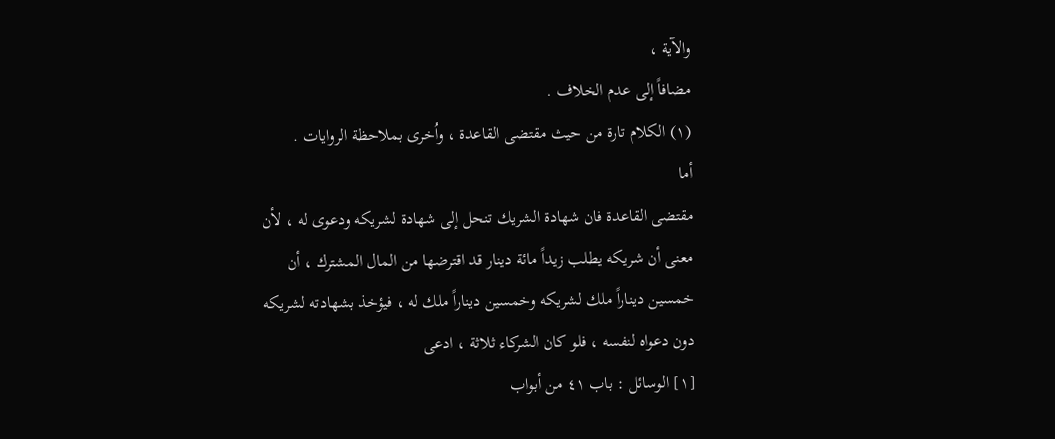والآية ،
مضافاً إلى عدم الخلاف .
(١) الكلام تارة من حيث مقتضى القاعدة ، واُخرى بملاحظة الروايات .
أما
مقتضى القاعدة فان شهادة الشريك تنحل إلى شهادة لشريكه ودعوى له ، لأن
معنى أن شريكه يطلب زيداً مائة دينار قد اقترضها من المال المشترك ، أن
خمسين ديناراً ملك لشريكه وخمسين ديناراً ملك له ، فيؤخذ بشهادته لشريكه
دون دعواه لنفسه ، فلو كان الشركاء ثلاثة ، ادعى
[١] الوسائل : باب ٤١ من أبواب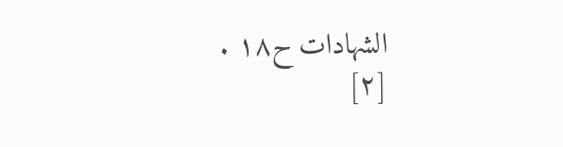الشهادات ح١٨ .
[٢]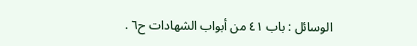الوسائل : باب ٤١ من أبواب الشهادات ح٦ .